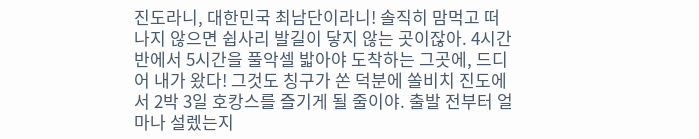진도라니, 대한민국 최남단이라니! 솔직히 맘먹고 떠나지 않으면 쉽사리 발길이 닿지 않는 곳이잖아. 4시간 반에서 5시간을 풀악셀 밟아야 도착하는 그곳에, 드디어 내가 왔다! 그것도 칭구가 쏜 덕분에 쏠비치 진도에서 2박 3일 호캉스를 즐기게 될 줄이야. 출발 전부터 얼마나 설렜는지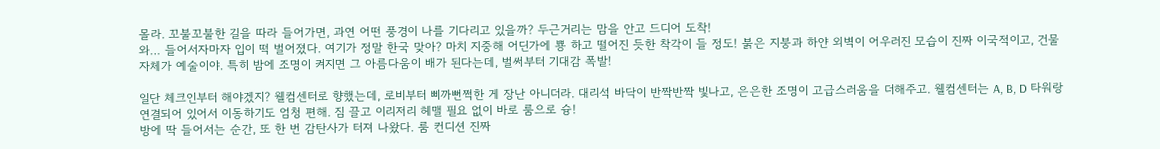몰라. 꼬불꼬불한 길을 따라 들어가면, 과연 어떤 풍경이 나를 기다리고 있을까? 두근거리는 맘을 안고 드디어 도착!
와… 들어서자마자 입이 떡 벌어졌다. 여기가 정말 한국 맞아? 마치 지중해 어딘가에 뿅 하고 떨어진 듯한 착각이 들 정도! 붉은 지붕과 하얀 외벽이 어우러진 모습이 진짜 이국적이고, 건물 자체가 예술이야. 특히 밤에 조명이 켜지면 그 아름다움이 배가 된다는데, 벌써부터 기대감 폭발!

일단 체크인부터 해야겠지? 웰컴센터로 향했는데, 로비부터 삐까뻔쩍한 게 장난 아니더라. 대리석 바닥이 반짝반짝 빛나고, 은은한 조명이 고급스러움을 더해주고. 웰컴센터는 A, B, D 타워랑 연결되어 있어서 이동하기도 엄청 편해. 짐 끌고 이리저리 헤맬 필요 없이 바로 룸으로 슝!
방에 딱 들어서는 순간, 또 한 번 감탄사가 터져 나왔다. 룸 컨디션 진짜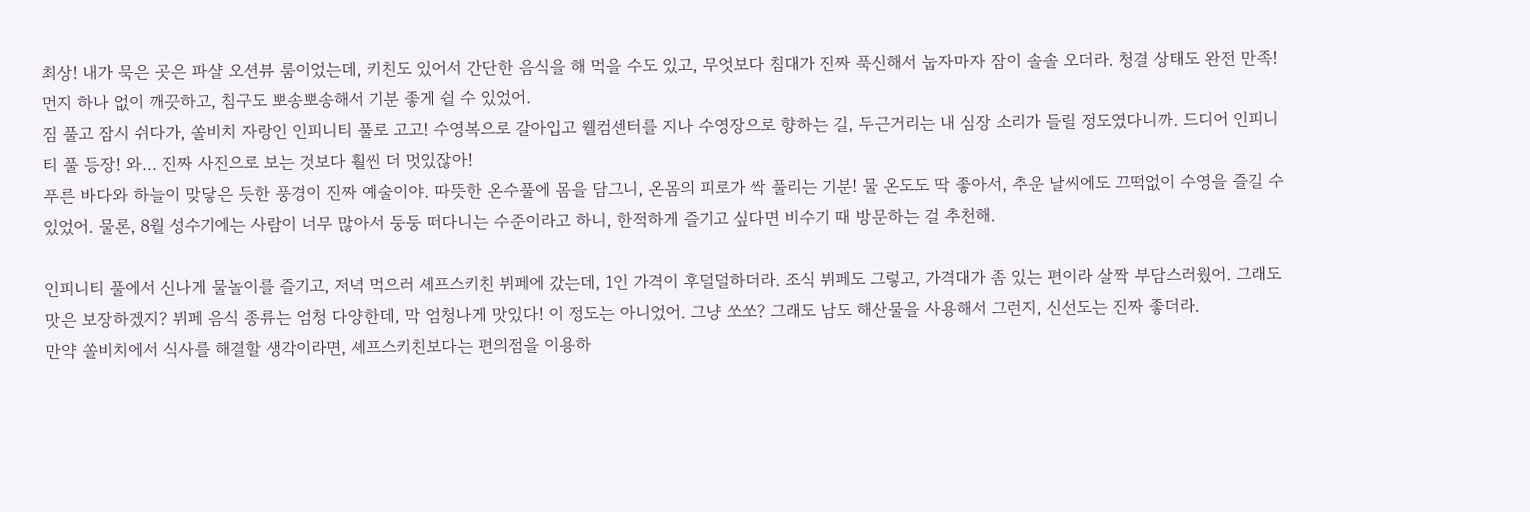최상! 내가 묵은 곳은 파샬 오션뷰 룸이었는데, 키친도 있어서 간단한 음식을 해 먹을 수도 있고, 무엇보다 침대가 진짜 푹신해서 눕자마자 잠이 솔솔 오더라. 청결 상태도 완전 만족! 먼지 하나 없이 깨끗하고, 침구도 뽀송뽀송해서 기분 좋게 쉴 수 있었어.
짐 풀고 잠시 쉬다가, 쏠비치 자랑인 인피니티 풀로 고고! 수영복으로 갈아입고 웰컴센터를 지나 수영장으로 향하는 길, 두근거리는 내 심장 소리가 들릴 정도였다니까. 드디어 인피니티 풀 등장! 와… 진짜 사진으로 보는 것보다 훨씬 더 멋있잖아!
푸른 바다와 하늘이 맞닿은 듯한 풍경이 진짜 예술이야. 따뜻한 온수풀에 몸을 담그니, 온몸의 피로가 싹 풀리는 기분! 물 온도도 딱 좋아서, 추운 날씨에도 끄떡없이 수영을 즐길 수 있었어. 물론, 8월 성수기에는 사람이 너무 많아서 둥둥 떠다니는 수준이라고 하니, 한적하게 즐기고 싶다면 비수기 때 방문하는 걸 추천해.

인피니티 풀에서 신나게 물놀이를 즐기고, 저녁 먹으러 셰프스키친 뷔페에 갔는데, 1인 가격이 후덜덜하더라. 조식 뷔페도 그렇고, 가격대가 좀 있는 편이라 살짝 부담스러웠어. 그래도 맛은 보장하겠지? 뷔페 음식 종류는 엄청 다양한데, 막 엄청나게 맛있다! 이 정도는 아니었어. 그냥 쏘쏘? 그래도 남도 해산물을 사용해서 그런지, 신선도는 진짜 좋더라.
만약 쏠비치에서 식사를 해결할 생각이라면, 셰프스키친보다는 편의점을 이용하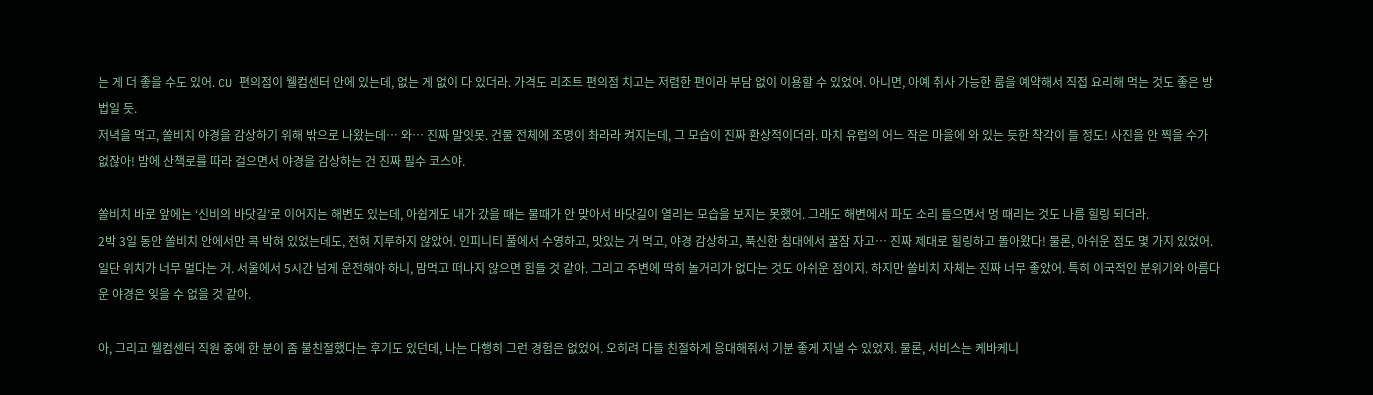는 게 더 좋을 수도 있어. CU 편의점이 웰컴센터 안에 있는데, 없는 게 없이 다 있더라. 가격도 리조트 편의점 치고는 저렴한 편이라 부담 없이 이용할 수 있었어. 아니면, 아예 취사 가능한 룸을 예약해서 직접 요리해 먹는 것도 좋은 방법일 듯.
저녁을 먹고, 쏠비치 야경을 감상하기 위해 밖으로 나왔는데… 와… 진짜 말잇못. 건물 전체에 조명이 촤라라 켜지는데, 그 모습이 진짜 환상적이더라. 마치 유럽의 어느 작은 마을에 와 있는 듯한 착각이 들 정도! 사진을 안 찍을 수가 없잖아! 밤에 산책로를 따라 걸으면서 야경을 감상하는 건 진짜 필수 코스야.

쏠비치 바로 앞에는 ‘신비의 바닷길’로 이어지는 해변도 있는데, 아쉽게도 내가 갔을 때는 물때가 안 맞아서 바닷길이 열리는 모습을 보지는 못했어. 그래도 해변에서 파도 소리 들으면서 멍 때리는 것도 나름 힐링 되더라.
2박 3일 동안 쏠비치 안에서만 콕 박혀 있었는데도, 전혀 지루하지 않았어. 인피니티 풀에서 수영하고, 맛있는 거 먹고, 야경 감상하고, 푹신한 침대에서 꿀잠 자고… 진짜 제대로 힐링하고 돌아왔다! 물론, 아쉬운 점도 몇 가지 있었어. 일단 위치가 너무 멀다는 거. 서울에서 5시간 넘게 운전해야 하니, 맘먹고 떠나지 않으면 힘들 것 같아. 그리고 주변에 딱히 놀거리가 없다는 것도 아쉬운 점이지. 하지만 쏠비치 자체는 진짜 너무 좋았어. 특히 이국적인 분위기와 아름다운 야경은 잊을 수 없을 것 같아.

아, 그리고 웰컴센터 직원 중에 한 분이 좀 불친절했다는 후기도 있던데, 나는 다행히 그런 경험은 없었어. 오히려 다들 친절하게 응대해줘서 기분 좋게 지낼 수 있었지. 물론, 서비스는 케바케니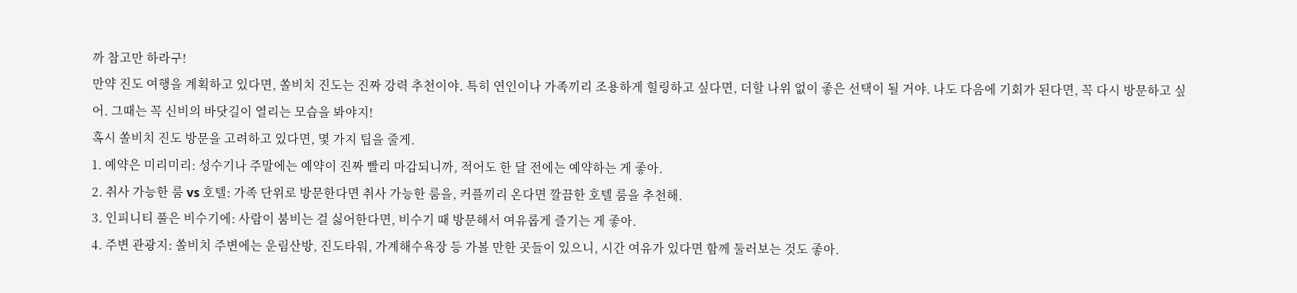까 참고만 하라구!
만약 진도 여행을 계획하고 있다면, 쏠비치 진도는 진짜 강력 추천이야. 특히 연인이나 가족끼리 조용하게 힐링하고 싶다면, 더할 나위 없이 좋은 선택이 될 거야. 나도 다음에 기회가 된다면, 꼭 다시 방문하고 싶어. 그때는 꼭 신비의 바닷길이 열리는 모습을 봐야지!
혹시 쏠비치 진도 방문을 고려하고 있다면, 몇 가지 팁을 줄게.
1. 예약은 미리미리: 성수기나 주말에는 예약이 진짜 빨리 마감되니까, 적어도 한 달 전에는 예약하는 게 좋아.
2. 취사 가능한 룸 vs 호텔: 가족 단위로 방문한다면 취사 가능한 룸을, 커플끼리 온다면 깔끔한 호텔 룸을 추천해.
3. 인피니티 풀은 비수기에: 사람이 붐비는 걸 싫어한다면, 비수기 때 방문해서 여유롭게 즐기는 게 좋아.
4. 주변 관광지: 쏠비치 주변에는 운림산방, 진도타워, 가계해수욕장 등 가볼 만한 곳들이 있으니, 시간 여유가 있다면 함께 둘러보는 것도 좋아.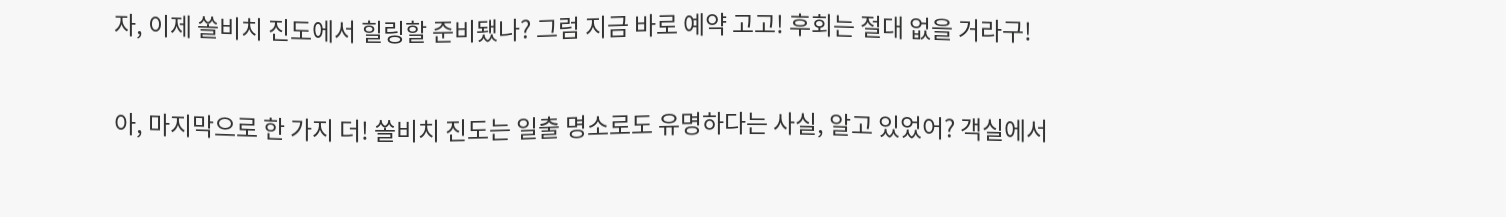자, 이제 쏠비치 진도에서 힐링할 준비됐나? 그럼 지금 바로 예약 고고! 후회는 절대 없을 거라구!

아, 마지막으로 한 가지 더! 쏠비치 진도는 일출 명소로도 유명하다는 사실, 알고 있었어? 객실에서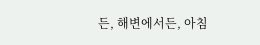든, 해변에서든, 아침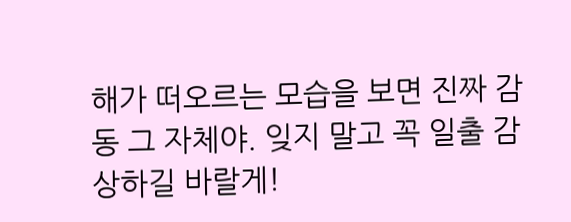해가 떠오르는 모습을 보면 진짜 감동 그 자체야. 잊지 말고 꼭 일출 감상하길 바랄게!